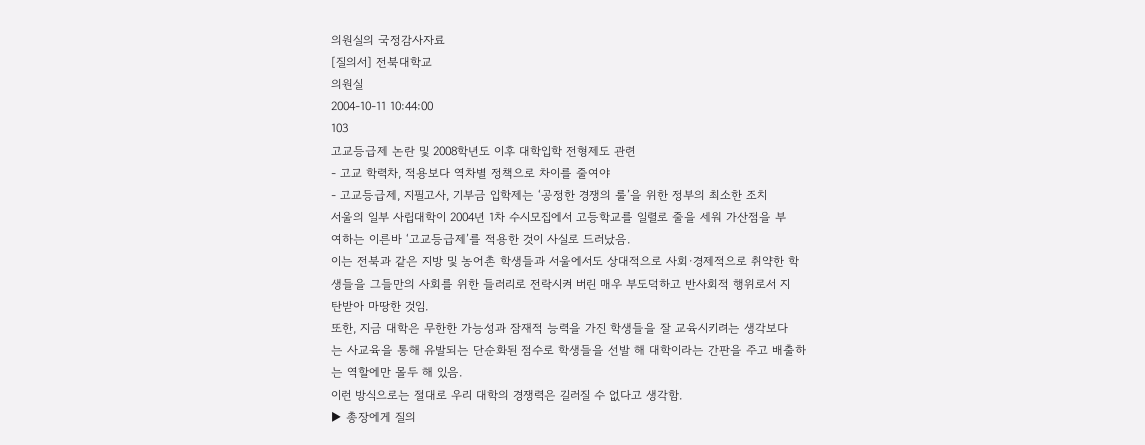의원실의 국정감사자료
[질의서] 전북대학교
의원실
2004-10-11 10:44:00
103
고교등급제 논란 및 2008학년도 이후 대학입학 전형제도 관련
- 고교 학력차, 적용보다 역차별 정책으로 차이를 줄여야
- 고교등급제, 지필고사, 기부금 입학제는 ‘공정한 경쟁의 룰’을 위한 정부의 최소한 조치
서울의 일부 사립대학이 2004년 1차 수시모집에서 고등학교를 일렬로 줄을 세워 가산점을 부
여하는 이른바 ‘고교등급제’를 적용한 것이 사실로 드러났음.
이는 전북과 같은 지방 및 농어촌 학생들과 서울에서도 상대적으로 사회·경제적으로 취약한 학
생들을 그들만의 사회를 위한 들러리로 전락시켜 버린 매우 부도덕하고 반사회적 행위로서 지
탄받아 마땅한 것임.
또한, 지금 대학은 무한한 가능성과 잠재적 능력을 가진 학생들을 잘 교육시키려는 생각보다
는 사교육을 통해 유발되는 단순화된 점수로 학생들을 선발 해 대학이라는 간판을 주고 배출하
는 역할에만 몰두 해 있음.
이런 방식으로는 절대로 우리 대학의 경쟁력은 길러질 수 없다고 생각함.
▶ 총장에게 질의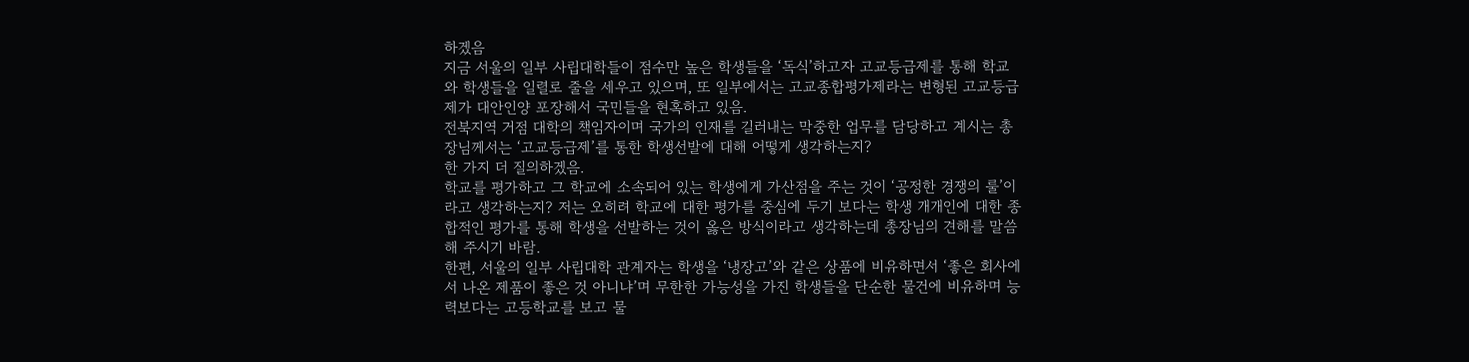하겠음
지금 서울의 일부 사립대학들이 점수만 높은 학생들을 ‘독식’하고자 고교등급제를 통해 학교
와 학생들을 일렬로 줄을 세우고 있으며, 또 일부에서는 고교종합평가제라는 변형된 고교등급
제가 대안인양 포장해서 국민들을 현혹하고 있음.
전북지역 거점 대학의 책임자이며 국가의 인재를 길러내는 막중한 업무를 담당하고 계시는 총
장님께서는 ‘고교등급제’를 통한 학생선발에 대해 어떻게 생각하는지?
한 가지 더 질의하겠음.
학교를 평가하고 그 학교에 소속되어 있는 학생에게 가산점을 주는 것이 ‘공정한 경쟁의 룰’이
라고 생각하는지? 저는 오히려 학교에 대한 평가를 중심에 두기 보다는 학생 개개인에 대한 종
합적인 평가를 통해 학생을 선발하는 것이 옳은 방식이라고 생각하는데 총장님의 견해를 말씀
해 주시기 바람.
한편, 서울의 일부 사립대학 관계자는 학생을 ‘냉장고’와 같은 상품에 비유하면서 ‘좋은 회사에
서 나온 제품이 좋은 것 아니냐’며 무한한 가능성을 가진 학생들을 단순한 물건에 비유하며 능
력보다는 고등학교를 보고 물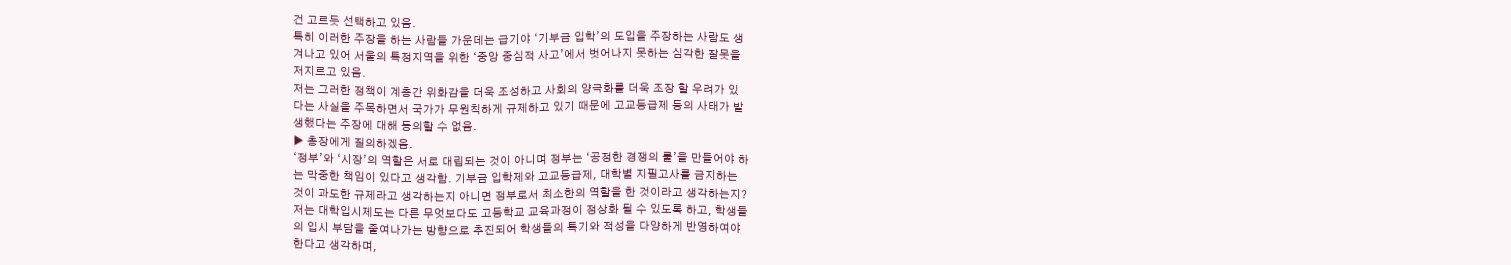건 고르듯 선택하고 있음.
특히 이러한 주장을 하는 사람들 가운데는 급기야 ‘기부금 입학’의 도입을 주장하는 사람도 생
겨나고 있어 서울의 특정지역을 위한 ‘중앙 중심적 사고’에서 벗어나지 못하는 심각한 잘못을
저지르고 있음.
저는 그러한 정책이 계층간 위화감을 더욱 조성하고 사회의 양극화를 더욱 조장 할 우려가 있
다는 사실을 주목하면서 국가가 무원칙하게 규제하고 있기 때문에 고교등급제 등의 사태가 발
생했다는 주장에 대해 동의할 수 없음.
▶ 총장에게 질의하겠음.
‘정부’와 ‘시장’의 역할은 서로 대립되는 것이 아니며 정부는 ‘공정한 경쟁의 룰’을 만들어야 하
는 막중한 책임이 있다고 생각함. 기부금 입학제와 고교등급제, 대학별 지필고사를 금지하는
것이 과도한 규제라고 생각하는지 아니면 정부로서 최소한의 역할을 한 것이라고 생각하는지?
저는 대학입시제도는 다른 무엇보다도 고등학교 교육과정이 정상화 될 수 있도록 하고, 학생들
의 입시 부담을 줄여나가는 방향으로 추진되어 학생들의 특기와 적성을 다양하게 반영하여야
한다고 생각하며,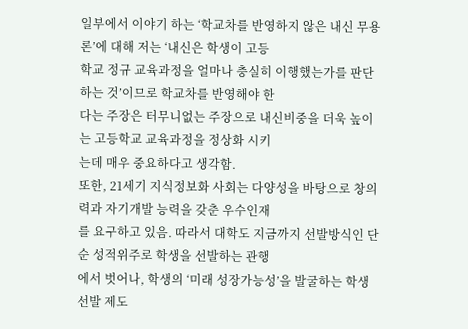일부에서 이야기 하는 ‘학교차를 반영하지 않은 내신 무용론’에 대해 저는 ‘내신은 학생이 고등
학교 정규 교육과정을 얼마나 충실히 이행했는가를 판단하는 것’이므로 학교차를 반영해야 한
다는 주장은 터무니없는 주장으로 내신비중을 더욱 높이는 고등학교 교육과정을 정상화 시키
는데 매우 중요하다고 생각함.
또한, 21세기 지식정보화 사회는 다양성을 바탕으로 창의력과 자기개발 능력을 갖춘 우수인재
를 요구하고 있음. 따라서 대학도 지금까지 선발방식인 단순 성적위주로 학생을 선발하는 관행
에서 벗어나, 학생의 ‘미래 성장가능성’을 발굴하는 학생선발 제도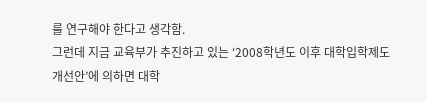를 연구해야 한다고 생각함.
그런데 지금 교육부가 추진하고 있는 ‘2008학년도 이후 대학입학제도 개선안’에 의하면 대학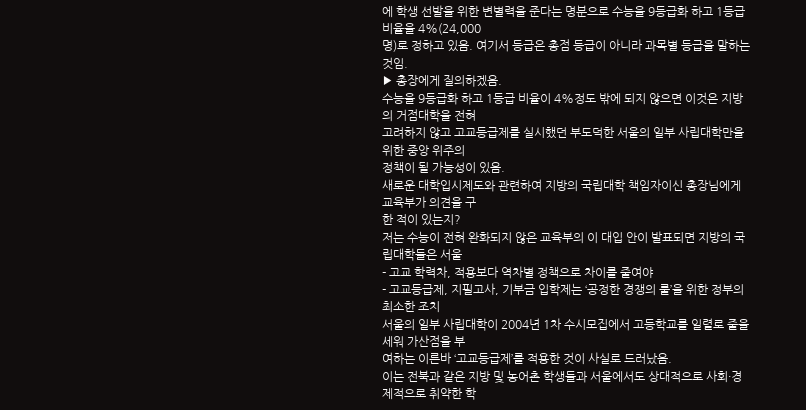에 학생 선발을 위한 변별력을 준다는 명분으로 수능을 9등급화 하고 1등급 비율을 4%(24,000
명)로 정하고 있음. 여기서 등급은 총점 등급이 아니라 과목별 등급을 말하는 것임.
▶ 총장에게 질의하겠음.
수능을 9등급화 하고 1등급 비율이 4%정도 밖에 되지 않으면 이것은 지방의 거점대학을 전혀
고려하지 않고 고교등급제를 실시했던 부도덕한 서울의 일부 사립대학만을 위한 중앙 위주의
정책이 될 가능성이 있음.
새로운 대학입시제도와 관련하여 지방의 국립대학 책임자이신 총장님에게 교육부가 의견을 구
한 적이 있는지?
저는 수능이 전혀 완화되지 않은 교육부의 이 대입 안이 발표되면 지방의 국립대학들은 서울
- 고교 학력차, 적용보다 역차별 정책으로 차이를 줄여야
- 고교등급제, 지필고사, 기부금 입학제는 ‘공정한 경쟁의 룰’을 위한 정부의 최소한 조치
서울의 일부 사립대학이 2004년 1차 수시모집에서 고등학교를 일렬로 줄을 세워 가산점을 부
여하는 이른바 ‘고교등급제’를 적용한 것이 사실로 드러났음.
이는 전북과 같은 지방 및 농어촌 학생들과 서울에서도 상대적으로 사회·경제적으로 취약한 학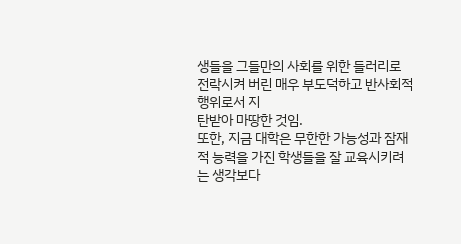생들을 그들만의 사회를 위한 들러리로 전락시켜 버린 매우 부도덕하고 반사회적 행위로서 지
탄받아 마땅한 것임.
또한, 지금 대학은 무한한 가능성과 잠재적 능력을 가진 학생들을 잘 교육시키려는 생각보다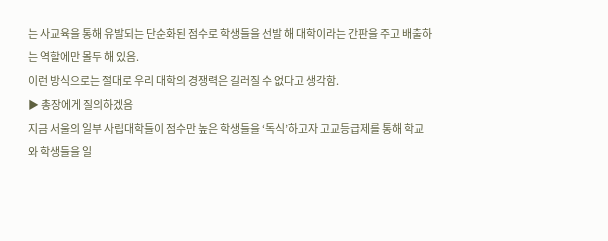는 사교육을 통해 유발되는 단순화된 점수로 학생들을 선발 해 대학이라는 간판을 주고 배출하
는 역할에만 몰두 해 있음.
이런 방식으로는 절대로 우리 대학의 경쟁력은 길러질 수 없다고 생각함.
▶ 총장에게 질의하겠음
지금 서울의 일부 사립대학들이 점수만 높은 학생들을 ‘독식’하고자 고교등급제를 통해 학교
와 학생들을 일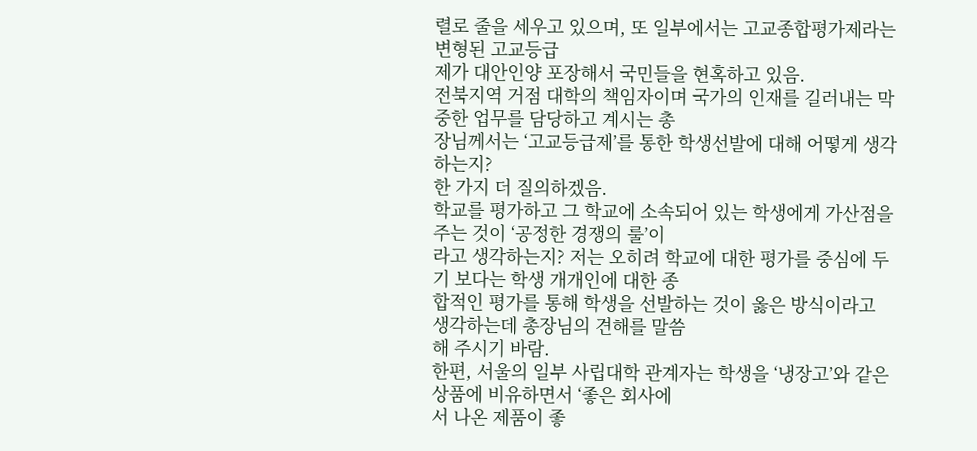렬로 줄을 세우고 있으며, 또 일부에서는 고교종합평가제라는 변형된 고교등급
제가 대안인양 포장해서 국민들을 현혹하고 있음.
전북지역 거점 대학의 책임자이며 국가의 인재를 길러내는 막중한 업무를 담당하고 계시는 총
장님께서는 ‘고교등급제’를 통한 학생선발에 대해 어떻게 생각하는지?
한 가지 더 질의하겠음.
학교를 평가하고 그 학교에 소속되어 있는 학생에게 가산점을 주는 것이 ‘공정한 경쟁의 룰’이
라고 생각하는지? 저는 오히려 학교에 대한 평가를 중심에 두기 보다는 학생 개개인에 대한 종
합적인 평가를 통해 학생을 선발하는 것이 옳은 방식이라고 생각하는데 총장님의 견해를 말씀
해 주시기 바람.
한편, 서울의 일부 사립대학 관계자는 학생을 ‘냉장고’와 같은 상품에 비유하면서 ‘좋은 회사에
서 나온 제품이 좋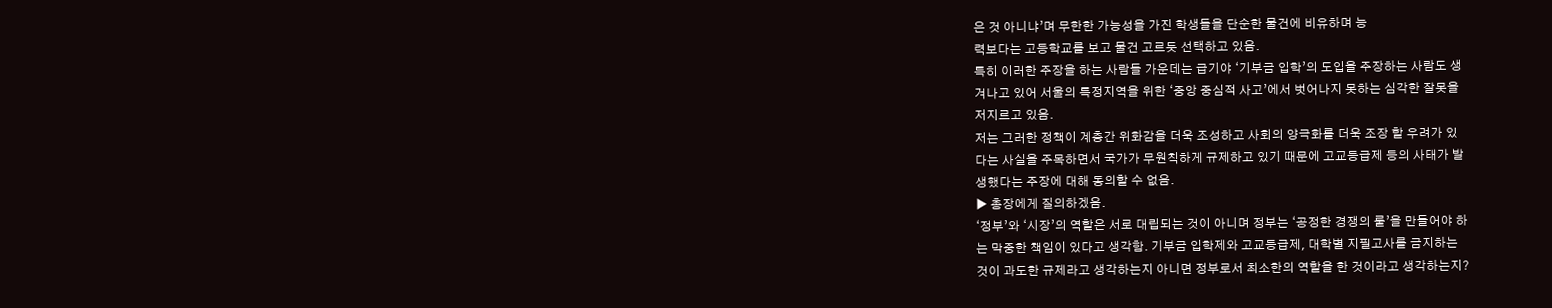은 것 아니냐’며 무한한 가능성을 가진 학생들을 단순한 물건에 비유하며 능
력보다는 고등학교를 보고 물건 고르듯 선택하고 있음.
특히 이러한 주장을 하는 사람들 가운데는 급기야 ‘기부금 입학’의 도입을 주장하는 사람도 생
겨나고 있어 서울의 특정지역을 위한 ‘중앙 중심적 사고’에서 벗어나지 못하는 심각한 잘못을
저지르고 있음.
저는 그러한 정책이 계층간 위화감을 더욱 조성하고 사회의 양극화를 더욱 조장 할 우려가 있
다는 사실을 주목하면서 국가가 무원칙하게 규제하고 있기 때문에 고교등급제 등의 사태가 발
생했다는 주장에 대해 동의할 수 없음.
▶ 총장에게 질의하겠음.
‘정부’와 ‘시장’의 역할은 서로 대립되는 것이 아니며 정부는 ‘공정한 경쟁의 룰’을 만들어야 하
는 막중한 책임이 있다고 생각함. 기부금 입학제와 고교등급제, 대학별 지필고사를 금지하는
것이 과도한 규제라고 생각하는지 아니면 정부로서 최소한의 역할을 한 것이라고 생각하는지?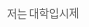저는 대학입시제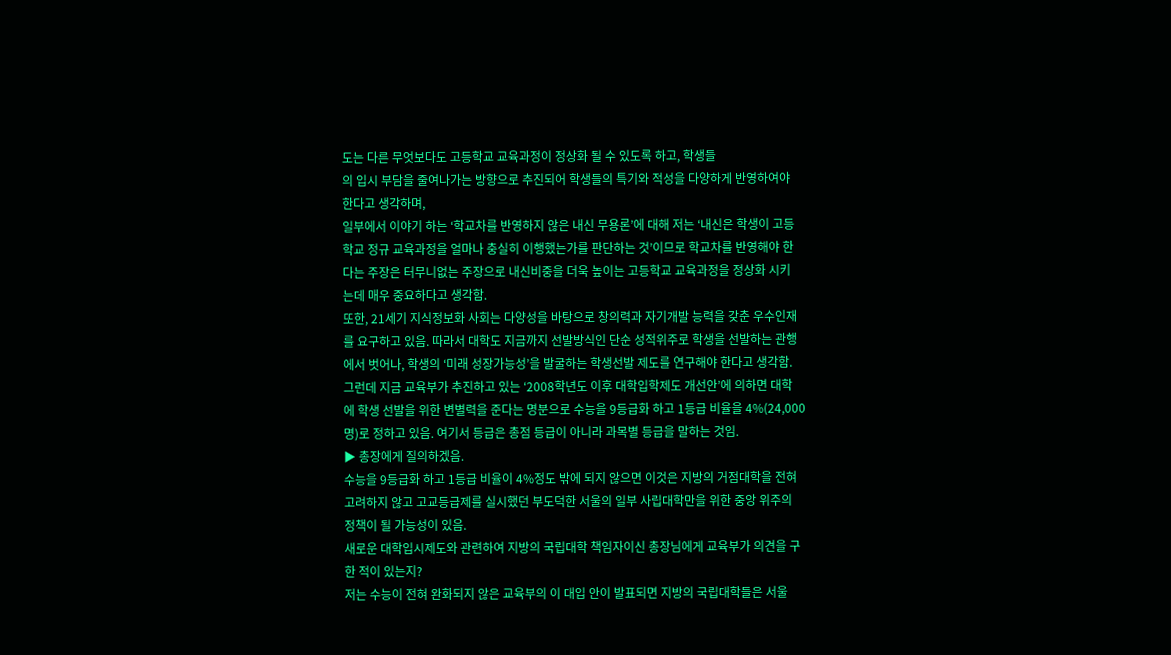도는 다른 무엇보다도 고등학교 교육과정이 정상화 될 수 있도록 하고, 학생들
의 입시 부담을 줄여나가는 방향으로 추진되어 학생들의 특기와 적성을 다양하게 반영하여야
한다고 생각하며,
일부에서 이야기 하는 ‘학교차를 반영하지 않은 내신 무용론’에 대해 저는 ‘내신은 학생이 고등
학교 정규 교육과정을 얼마나 충실히 이행했는가를 판단하는 것’이므로 학교차를 반영해야 한
다는 주장은 터무니없는 주장으로 내신비중을 더욱 높이는 고등학교 교육과정을 정상화 시키
는데 매우 중요하다고 생각함.
또한, 21세기 지식정보화 사회는 다양성을 바탕으로 창의력과 자기개발 능력을 갖춘 우수인재
를 요구하고 있음. 따라서 대학도 지금까지 선발방식인 단순 성적위주로 학생을 선발하는 관행
에서 벗어나, 학생의 ‘미래 성장가능성’을 발굴하는 학생선발 제도를 연구해야 한다고 생각함.
그런데 지금 교육부가 추진하고 있는 ‘2008학년도 이후 대학입학제도 개선안’에 의하면 대학
에 학생 선발을 위한 변별력을 준다는 명분으로 수능을 9등급화 하고 1등급 비율을 4%(24,000
명)로 정하고 있음. 여기서 등급은 총점 등급이 아니라 과목별 등급을 말하는 것임.
▶ 총장에게 질의하겠음.
수능을 9등급화 하고 1등급 비율이 4%정도 밖에 되지 않으면 이것은 지방의 거점대학을 전혀
고려하지 않고 고교등급제를 실시했던 부도덕한 서울의 일부 사립대학만을 위한 중앙 위주의
정책이 될 가능성이 있음.
새로운 대학입시제도와 관련하여 지방의 국립대학 책임자이신 총장님에게 교육부가 의견을 구
한 적이 있는지?
저는 수능이 전혀 완화되지 않은 교육부의 이 대입 안이 발표되면 지방의 국립대학들은 서울